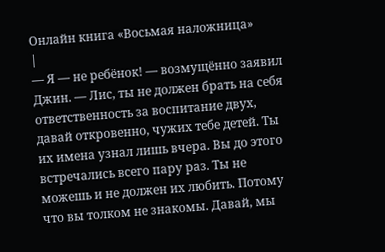Онлайн книга «Восьмая наложница»
|
— Я — не ребёнок! — возмущённо заявил Джин. — Лис, ты не должен брать на себя ответственность за воспитание двух, давай откровенно, чужих тебе детей. Ты их имена узнал лишь вчера. Вы до этого встречались всего пару раз. Ты не можешь и не должен их любить. Потому что вы толком не знакомы. Давай, мы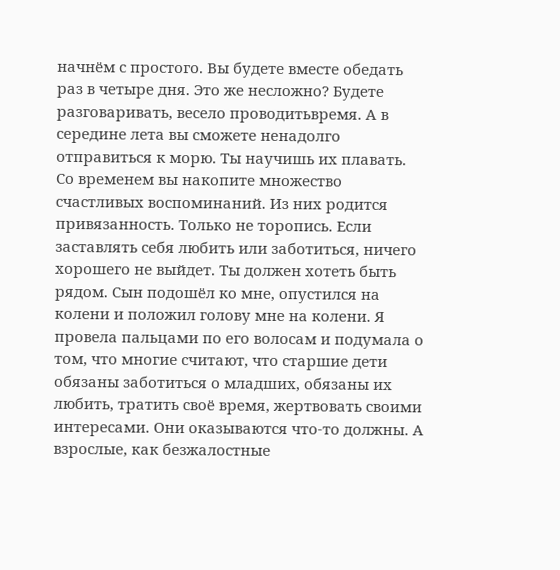начнём с простого. Вы будете вместе обедать раз в четыре дня. Это же несложно? Будете разговаривать, весело проводитьвремя. А в середине лета вы сможете ненадолго отправиться к морю. Ты научишь их плавать. Со временем вы накопите множество счастливых воспоминаний. Из них родится привязанность. Только не торопись. Если заставлять себя любить или заботиться, ничего хорошего не выйдет. Ты должен хотеть быть рядом. Сын подошёл ко мне, опустился на колени и положил голову мне на колени. Я провела пальцами по его волосам и подумала о том, что многие считают, что старшие дети обязаны заботиться о младших, обязаны их любить, тратить своё время, жертвовать своими интересами. Они оказываются что-то должны. А взрослые, как безжалостные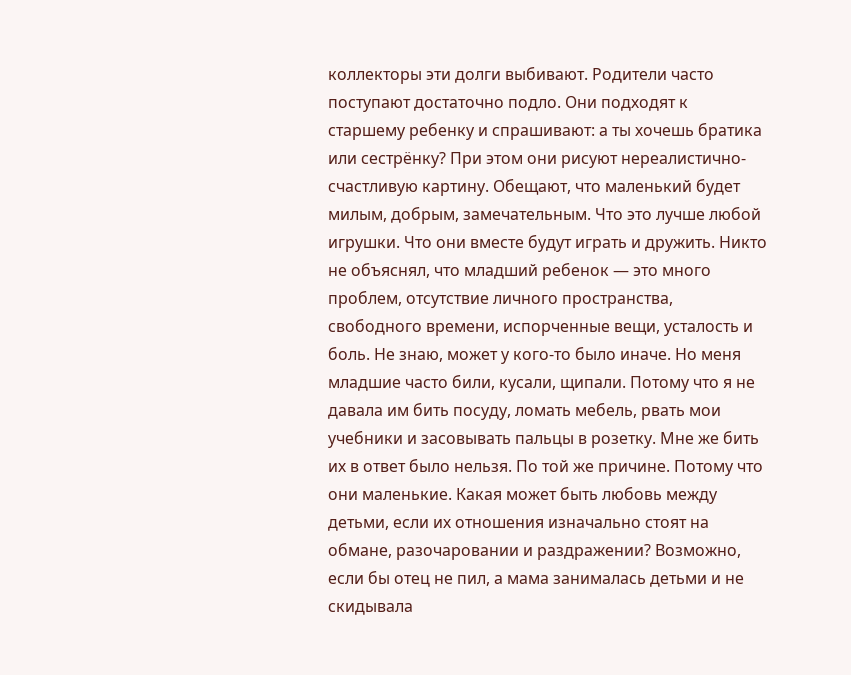коллекторы эти долги выбивают. Родители часто поступают достаточно подло. Они подходят к старшему ребенку и спрашивают: а ты хочешь братика или сестрёнку? При этом они рисуют нереалистично-счастливую картину. Обещают, что маленький будет милым, добрым, замечательным. Что это лучше любой игрушки. Что они вместе будут играть и дружить. Никто не объяснял, что младший ребенок — это много проблем, отсутствие личного пространства, свободного времени, испорченные вещи, усталость и боль. Не знаю, может у кого-то было иначе. Но меня младшие часто били, кусали, щипали. Потому что я не давала им бить посуду, ломать мебель, рвать мои учебники и засовывать пальцы в розетку. Мне же бить их в ответ было нельзя. По той же причине. Потому что они маленькие. Какая может быть любовь между детьми, если их отношения изначально стоят на обмане, разочаровании и раздражении? Возможно, если бы отец не пил, а мама занималась детьми и не скидывала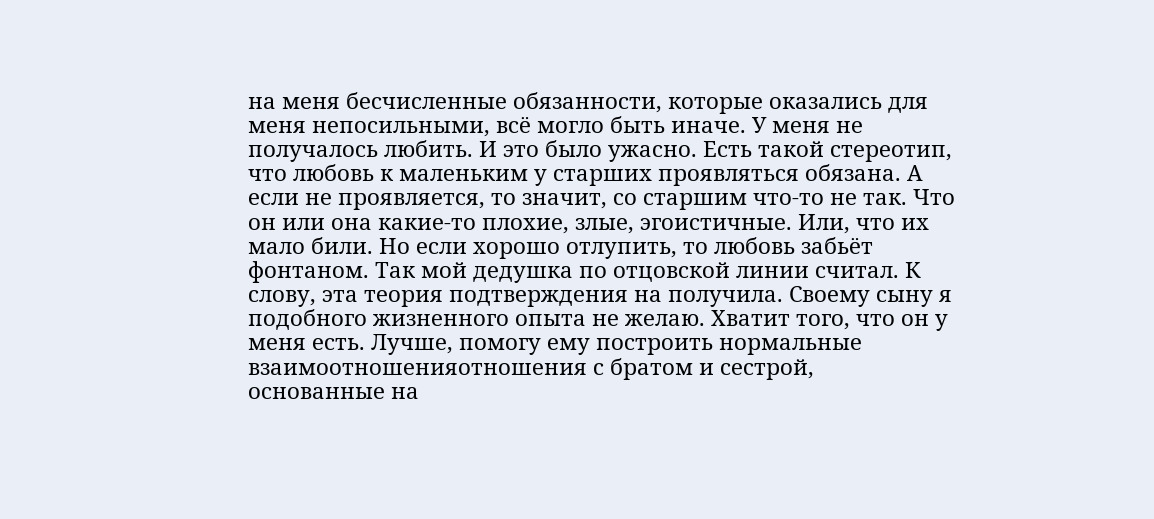на меня бесчисленные обязанности, которые оказались для меня непосильными, всё могло быть иначе. У меня не получалось любить. И это было ужасно. Есть такой стереотип, что любовь к маленьким у старших проявляться обязана. А если не проявляется, то значит, со старшим что-то не так. Что он или она какие-то плохие, злые, эгоистичные. Или, что их мало били. Но если хорошо отлупить, то любовь забьёт фонтаном. Так мой дедушка по отцовской линии считал. К слову, эта теория подтверждения на получила. Своему сыну я подобного жизненного опыта не желаю. Хватит того, что он у меня есть. Лучше, помогу ему построить нормальные взаимоотношенияотношения с братом и сестрой, основанные на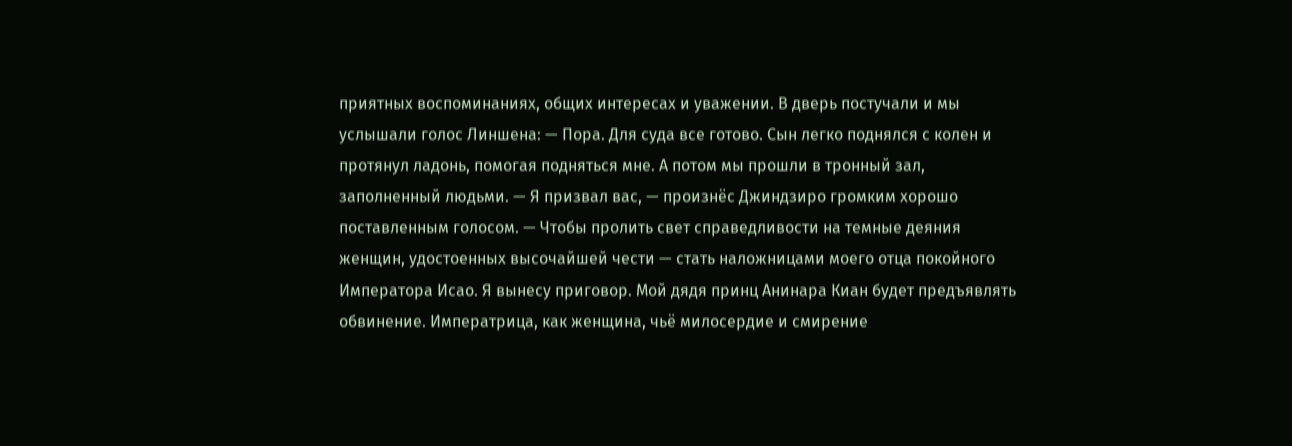приятных воспоминаниях, общих интересах и уважении. В дверь постучали и мы услышали голос Линшена: — Пора. Для суда все готово. Сын легко поднялся с колен и протянул ладонь, помогая подняться мне. А потом мы прошли в тронный зал, заполненный людьми. — Я призвал вас, — произнёс Джиндзиро громким хорошо поставленным голосом. — Чтобы пролить свет справедливости на темные деяния женщин, удостоенных высочайшей чести — стать наложницами моего отца покойного Императора Исао. Я вынесу приговор. Мой дядя принц Анинара Киан будет предъявлять обвинение. Императрица, как женщина, чьё милосердие и смирение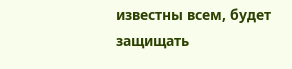известны всем, будет защищать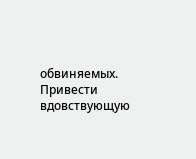обвиняемых. Привести вдовствующую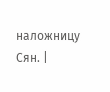наложницу Сян. |